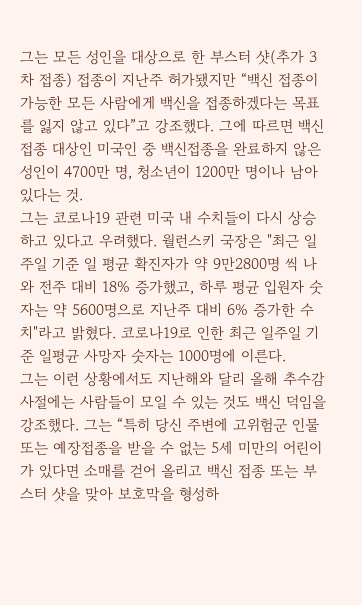그는 모든 성인을 대상으로 한 부스터 샷(추가 3차 접종) 접종이 지난주 허가됐지만 “백신 접종이 가능한 모든 사람에게 백신을 접종하겠다는 목표를 잃지 않고 있다”고 강조했다. 그에 따르면 백신 접종 대상인 미국인 중 백신접종을 완료하지 않은 성인이 4700만 명, 청소년이 1200만 명이나 남아있다는 것.
그는 코로나19 관련 미국 내 수치들이 다시 상승하고 있다고 우려했다. 월런스키 국장은 "최근 일주일 기준 일 평균 확진자가 약 9만2800명 씩 나와 전주 대비 18% 증가했고, 하루 평균 입원자 숫자는 약 5600명으로 지난주 대비 6% 증가한 수치"라고 밝혔다. 코로나19로 인한 최근 일주일 기준 일평균 사망자 숫자는 1000명에 이른다.
그는 이런 상황에서도 지난해와 달리 올해 추수감사절에는 사람들이 모일 수 있는 것도 백신 덕임을 강조했다. 그는 “특히 당신 주변에 고위험군 인물 또는 예장접종을 받을 수 없는 5세 미만의 어린이가 있다면 소매를 걷어 올리고 백신 접종 또는 부스터 샷을 맞아 보호막을 형성하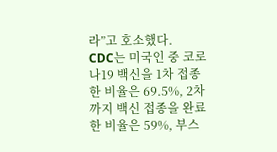라”고 호소했다.
CDC는 미국인 중 코로나19 백신을 1차 접종한 비율은 69.5%, 2차까지 백신 접종을 완료한 비율은 59%, 부스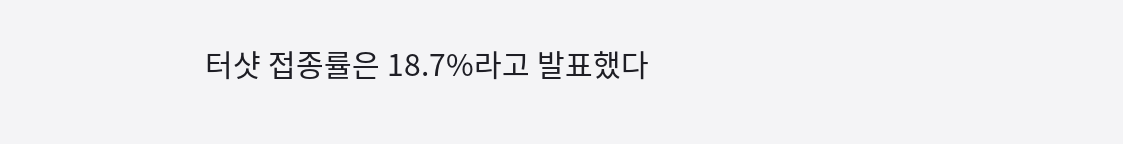터샷 접종률은 18.7%라고 발표했다